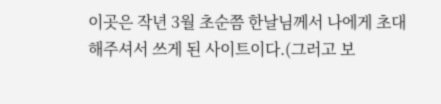이곳은 작년 3월 초순쯤 한날님께서 나에게 초대해주셔서 쓰게 된 사이트이다.(그러고 보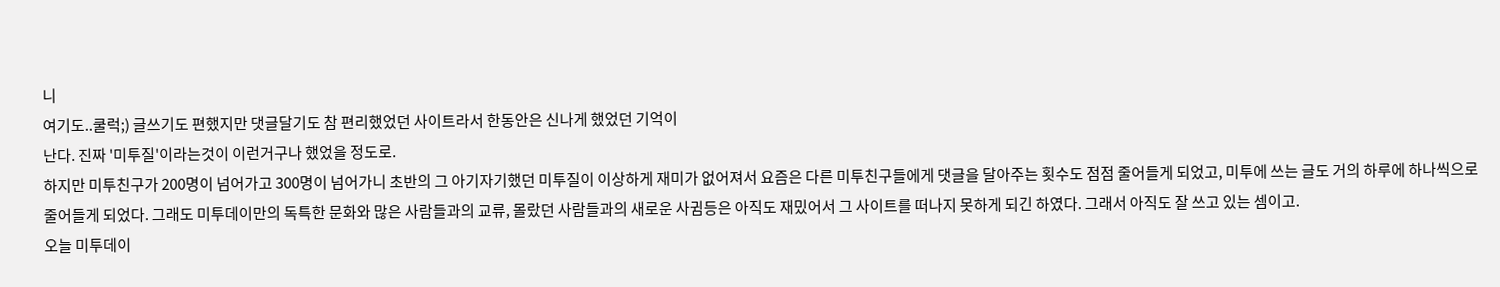니
여기도..쿨럭;) 글쓰기도 편했지만 댓글달기도 참 편리했었던 사이트라서 한동안은 신나게 했었던 기억이
난다. 진짜 '미투질'이라는것이 이런거구나 했었을 정도로.
하지만 미투친구가 200명이 넘어가고 300명이 넘어가니 초반의 그 아기자기했던 미투질이 이상하게 재미가 없어져서 요즘은 다른 미투친구들에게 댓글을 달아주는 횟수도 점점 줄어들게 되었고, 미투에 쓰는 글도 거의 하루에 하나씩으로 줄어들게 되었다. 그래도 미투데이만의 독특한 문화와 많은 사람들과의 교류, 몰랐던 사람들과의 새로운 사귐등은 아직도 재밌어서 그 사이트를 떠나지 못하게 되긴 하였다. 그래서 아직도 잘 쓰고 있는 셈이고.
오늘 미투데이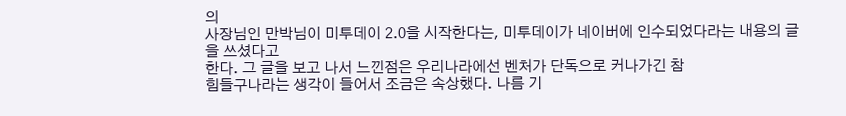의
사장님인 만박님이 미투데이 2.0을 시작한다는, 미투데이가 네이버에 인수되었다라는 내용의 글을 쓰셨다고
한다. 그 글을 보고 나서 느낀점은 우리나라에선 벤처가 단독으로 커나가긴 참
힘들구나라는 생각이 들어서 조금은 속상했다. 나름 기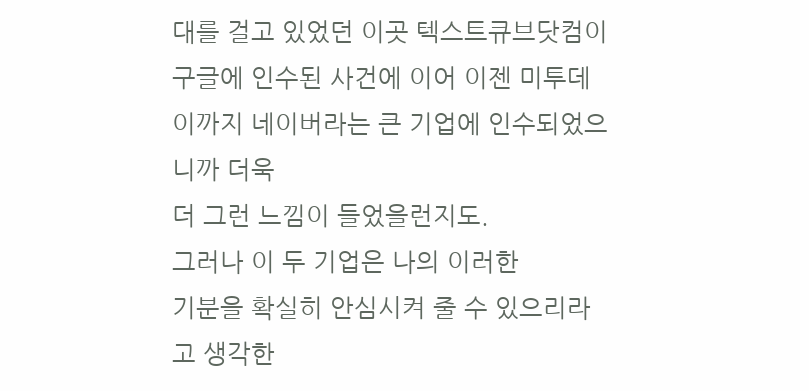대를 걸고 있었던 이곳 텍스트큐브닷컴이
구글에 인수된 사건에 이어 이젠 미투데이까지 네이버라는 큰 기업에 인수되었으니까 더욱
더 그런 느낌이 들었을런지도.
그러나 이 두 기업은 나의 이러한
기분을 확실히 안심시켜 줄 수 있으리라고 생각한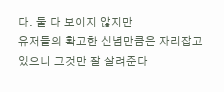다. 둘 다 보이지 않지만
유저들의 확고한 신념만큼은 자리잡고 있으니 그것만 잘 살려준다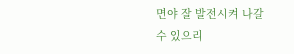면야 잘 발전시켜 나갈
수 있으리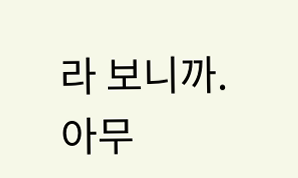라 보니까.
아무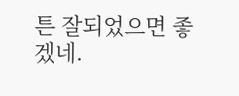튼 잘되었으면 좋겠네.